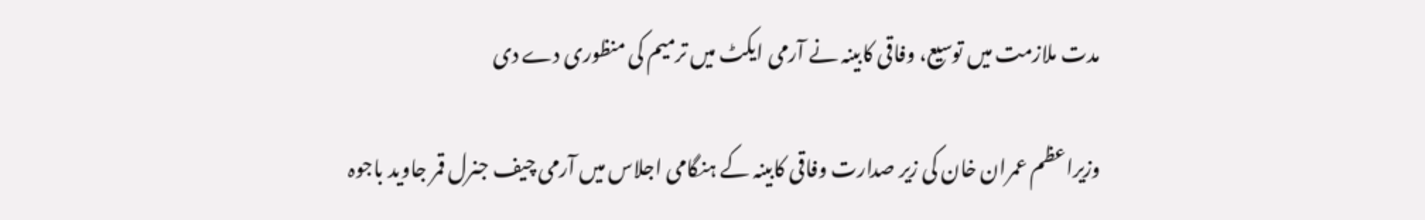مدت ملازمت میں توسیع، وفاقی کابینہ نے آرمی ایکٹ میں ترمیم کی منظوری دے دی

وزیراعظم عمران خان کی زیر صدارت وفاقی کابینہ کے ہنگامی اجلاس میں آرمی چیف جنرل قمر جاوید باجوہ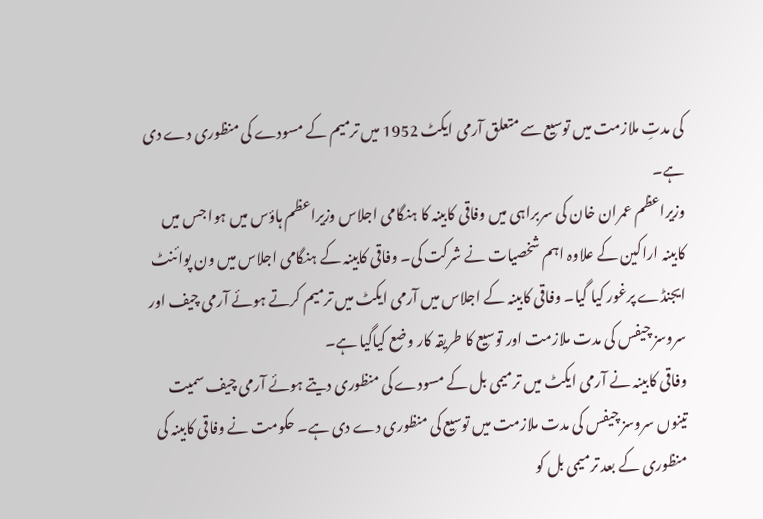کی مدتِ ملازمت میں توسیع سے متعلق آرمی ایکٹ 1952 میں ترمیم کے مسودے کی منظوری دے دی ہے۔
وزیراعظم عمران خان کی سربراہی میں وفاقی کابینہ کا ہنگامی اجلاس وزیراعظم ہاؤس میں ہوا جس میں کابینہ اراکین کے علاوہ اہم شخصیات نے شرکت کی۔ وفاقی کابینہ کے ہنگامی اجلاس میں ون پوائنٹ ایجنڈے پرغور کیا گیا۔ وفاقی کابینہ کے اجلاس میں آرمی ایکٹ میں ترمیم کرتے ہوئے آرمی چیف اور سروسز چیفس کی مدت ملازمت اور توسیع کا طریقہ کار وضع کیاگیا ہے۔
وفاقی کابینہ نے آرمی ایکٹ میں ترمیمی بل کے مسودے کی منظوری دیتے ہوئے آرمی چیف سمیت تینوں سروسز چیفس کی مدت ملازمت میں توسیع کی منظوری دے دی ہے۔ حکومت نے وفاقی کابینہ کی منظوری کے بعد ترمیمی بل کو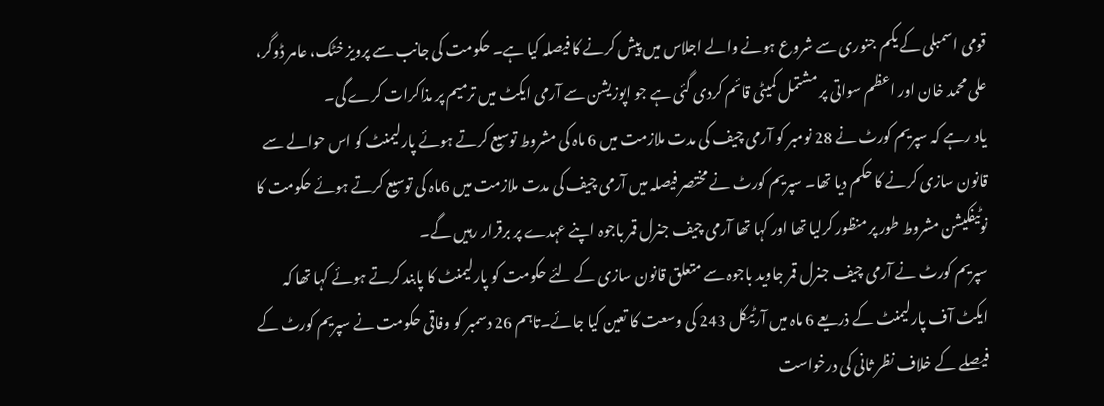قومی اسمبلی کے یکم جنوری سے شروع ہونے والے اجلاس میں پیش کرنے کا فیصلہ کیا ہے۔ حکومت کی جانب سے پرویز خٹک، عامر ڈوگر، علی محمد خان اور اعظم سواتی پر مشتمل کمیٹی قائم کردی گئی ہے جو اپوزیشن سے آرمی ایکٹ میں ترمیم پر مذاکرات کرے گی۔
یاد رہے کہ سپریم کورٹ نے 28 نومبر کو آرمی چیف کی مدت ملازمت میں 6 ماہ کی مشروط توسیع کرتے ہوئے پارلیمنٹ کو اس حوالے سے قانون سازی کرنے کا حکم دیا تھا۔ سپریم کورٹ نے مختصر فیصلہ میں آرمی چیف کی مدت ملازمت میں 6ماہ کی توسیع کرتے ہوئے حکومت کا نوٹیفکیشن مشروط طور پر منظور کرلیا تھا اور کہا تھا آرمی چیف جنرل قمر باجوہ اپنے عہدے پر برقرار رہیں گے۔
سپریم کورٹ نے آرمی چیف جنرل قمر جاوید باجوہ سے متعلق قانون سازی کے لئے حکومت کو پارلیمنٹ کا پابند کرتے ہوئے کہا تھا کہ ایکٹ آف پارلیمنٹ کے ذریعے 6 ماہ میں آرٹیکل 243 کی وسعت کا تعین کیا جائے۔تاہم 26 دسمبر کو وفاقی حکومت نے سپریم کورٹ کے فیصلے کے خلاف نظر ثانی کی درخواست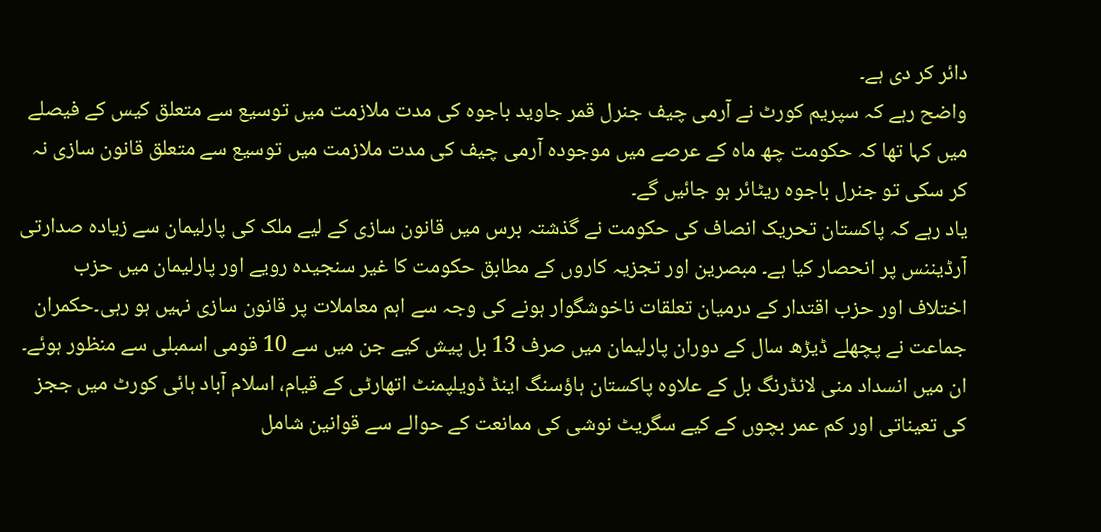دائر کر دی ہے۔
واضح رہے کہ سپریم کورٹ نے آرمی چیف جنرل قمر جاوید باجوہ کی مدت ملازمت میں توسیع سے متعلق کیس کے فیصلے میں کہا تھا کہ حکومت چھ ماہ کے عرصے میں موجودہ آرمی چیف کی مدت ملازمت میں توسیع سے متعلق قانون سازی نہ کر سکی تو جنرل باجوہ ریٹائر ہو جائیں گے۔
یاد رہے کہ پاکستان تحریک انصاف کی حکومت نے گذشتہ برس میں قانون سازی کے لیے ملک کی پارلیمان سے زیادہ صدارتی آرڈیننس پر انحصار کیا ہے۔ مبصرین اور تجزیہ کاروں کے مطابق حکومت کا غیر سنجیدہ رویے اور پارلیمان میں حزب اختلاف اور حزب اقتدار کے درمیان تعلقات ناخوشگوار ہونے کی وجہ سے اہم معاملات پر قانون سازی نہیں ہو رہی۔حکمران جماعت نے پچھلے ڈیڑھ سال کے دوران پارلیمان میں صرف 13 بل پیش کیے جن میں سے 10 قومی اسمبلی سے منظور ہوئے۔ ان میں انسداد منی لانڈرنگ بل کے علاوہ پاکستان ہاؤسنگ اینڈ ڈویلپمنٹ اتھارٹی کے قیام، اسلام آباد ہائی کورٹ میں ججز کی تعیناتی اور کم عمر بچوں کے کیے سگریٹ نوشی کی ممانعت کے حوالے سے قوانین شامل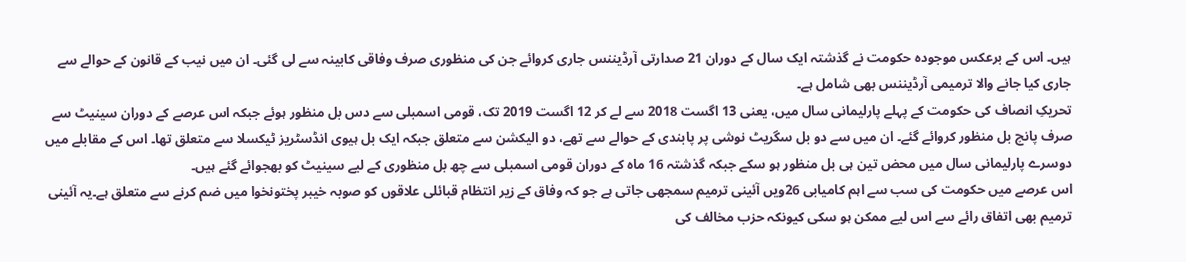ہیں۔ اس کے برعکس موجودہ حکومت نے گذشتہ ایک سال کے دوران 21 صدارتی آرڈیننس جاری کروائے جن کی منظوری صرف وفاقی کابینہ سے لی گئی۔ ان میں نیب کے قانون کے حوالے سے جاری کیا جانے والا ترمیمی آرڈیننس بھی شامل ہے۔
تحریکِ انصاف کی حکومت کے پہلے پارلیمانی سال میں، یعنی 13 اگست 2018 سے لے کر 12 اگست 2019 تک، قومی اسمبلی سے دس بل منظور ہوئے جبکہ اس عرصے کے دوران سینیٹ سے صرف پانچ بل منظور کروائے گئے۔ ان میں سے دو بل سگریٹ نوشی پر پابندی کے حوالے سے تھے، دو الیکشن سے متعلق جبکہ ایک بل ہیوی انڈسٹریز ٹیکسلا سے متعلق تھا۔ اس کے مقابلے میں دوسرے پارلیمانی سال میں محض تین ہی بل منظور ہو سکے جبکہ گذشتہ 16 ماہ کے دوران قومی اسمبلی سے چھ بل منظوری کے لیے سینیٹ کو بھجوائے گئے ہیں۔
اس عرصے میں حکومت کی سب سے اہم کامیابی 26ویں آئینی ترمیم سمجھی جاتی ہے جو کہ وفاق کے زیر انتظام قبائلی علاقوں کو صوبہ خیبر پختونخوا میں ضم کرنے سے متعلق ہے۔یہ آئینی ترمیم بھی اتفاق رائے سے اس لیے ممکن ہو سکی کیونکہ حزب مخالف کی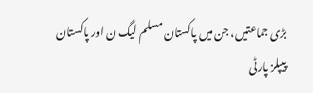بڑی جماعتیں، جن میں پاکستان مسلم لیگ ن اور پاکستان پیپلز پارٹی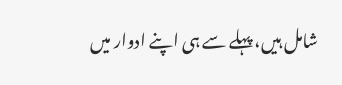شامل ہیں، پہلے سے ہی اپنے ادوار میں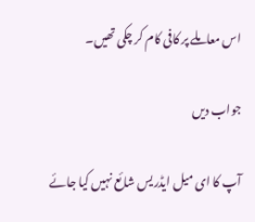اس معاملے پر کافی کام کر چکی تھیں۔

جواب دیں

آپ کا ای میل ایڈریس شائع نہیں کیا جائے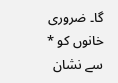گا۔ ضروری خانوں کو * سے نشان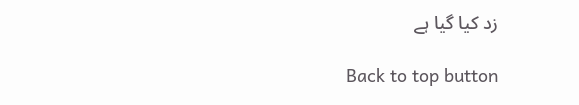زد کیا گیا ہے

Back to top button